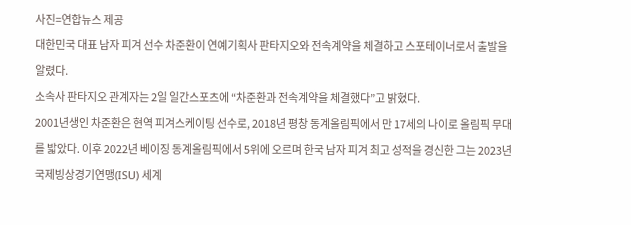사진=연합뉴스 제공
대한민국 대표 남자 피겨 선수 차준환이 연예기획사 판타지오와 전속계약을 체결하고 스포테이너로서 출발을 알렸다.
소속사 판타지오 관계자는 2일 일간스포츠에 “차준환과 전속계약을 체결했다”고 밝혔다.
2001년생인 차준환은 현역 피겨스케이팅 선수로, 2018년 평창 동계올림픽에서 만 17세의 나이로 올림픽 무대를 밟았다. 이후 2022년 베이징 동계올림픽에서 5위에 오르며 한국 남자 피겨 최고 성적을 경신한 그는 2023년 국제빙상경기연맹(ISU) 세계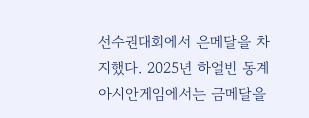선수권대회에서 은메달을 차지했다. 2025년 하얼빈 동계아시안게임에서는 금메달을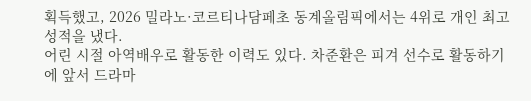획득했고, 2026 밀라노·코르티나담페초 동계올림픽에서는 4위로 개인 최고 성적을 냈다.
어린 시절 아역배우로 활동한 이력도 있다. 차준환은 피겨 선수로 활동하기에 앞서 드라마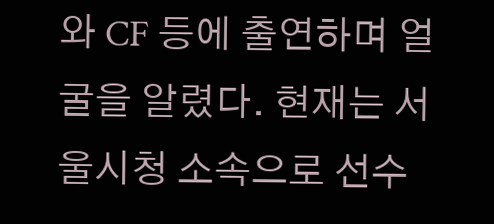와 CF 등에 출연하며 얼굴을 알렸다. 현재는 서울시청 소속으로 선수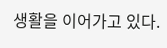생활을 이어가고 있다.